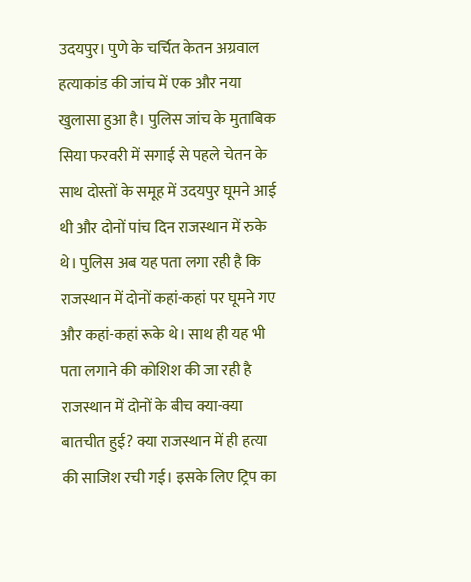उदयपुर। पुणे के चर्चित केतन अग्रवाल हत्याकांड की जांच में एक और नया खुलासा हुआ है। पुलिस जांच के मुताबिक सिया फरवरी में सगाई से पहले चेतन के साथ दोस्तों के समूह में उदयपुर घूमने आई थी और दोनों पांच दिन राजस्थान में रुके थे। पुलिस अब यह पता लगा रही है कि राजस्थान में दोनों कहां-कहां पर घूमने गए और कहां-कहां रूके थे। साथ ही यह भी पता लगाने की कोशिश की जा रही है राजस्थान में दोनों के बीच क्या-क्या बातचीत हुई? क्या राजस्थान में ही हत्या की साजिश रची गई। इसके लिए ट्रिप का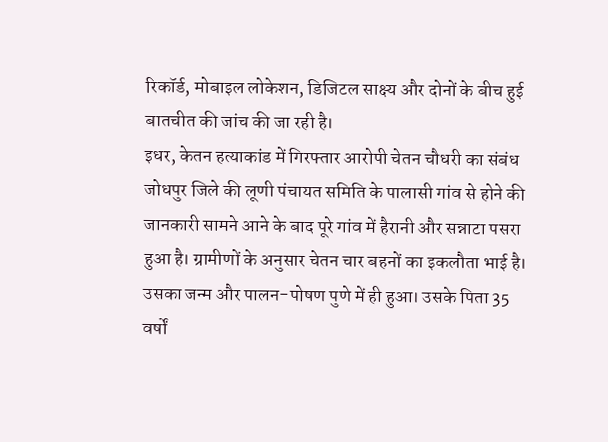रिकॉर्ड, मोबाइल लोकेशन, डिजिटल साक्ष्य और दोनों के बीच हुई बातचीत की जांच की जा रही है।
इधर, केतन हत्याकांड में गिरफ्तार आरोपी चेतन चौधरी का संबंध जोधपुर जिले की लूणी पंचायत समिति के पालासी गांव से होने की जानकारी सामने आने के बाद पूरे गांव में हैरानी और सन्नाटा पसरा हुआ है। ग्रामीणों के अनुसार चेतन चार बहनों का इकलौता भाई है। उसका जन्म और पालन-पोषण पुणे में ही हुआ। उसके पिता 35 वर्षों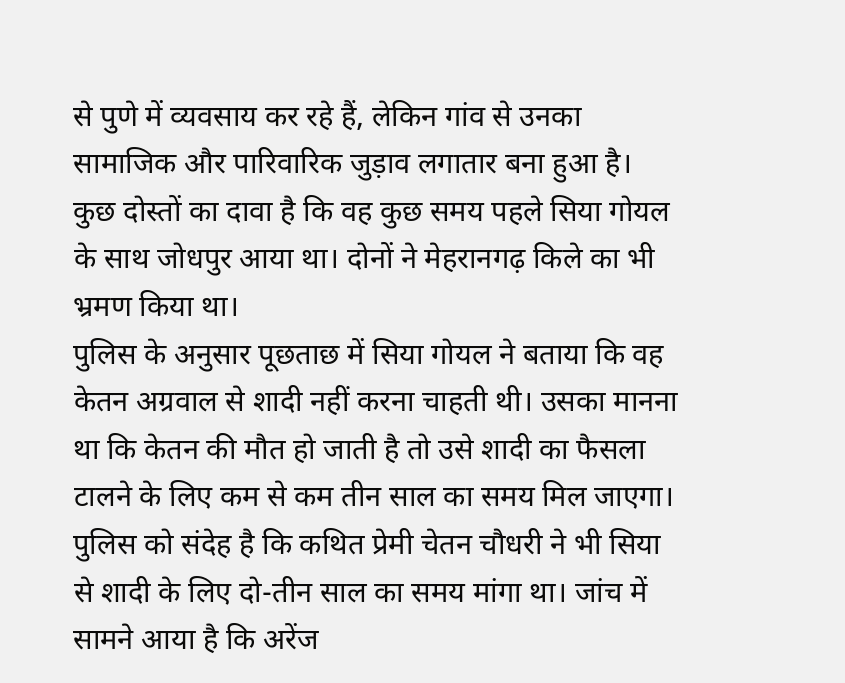से पुणे में व्यवसाय कर रहे हैं, लेकिन गांव से उनका सामाजिक और पारिवारिक जुड़ाव लगातार बना हुआ है। कुछ दोस्तों का दावा है कि वह कुछ समय पहले सिया गोयल के साथ जोधपुर आया था। दोनों ने मेहरानगढ़ किले का भी भ्रमण किया था।
पुलिस के अनुसार पूछताछ में सिया गोयल ने बताया कि वह केतन अग्रवाल से शादी नहीं करना चाहती थी। उसका मानना था कि केतन की मौत हो जाती है तो उसे शादी का फैसला टालने के लिए कम से कम तीन साल का समय मिल जाएगा। पुलिस को संदेह है कि कथित प्रेमी चेतन चौधरी ने भी सिया से शादी के लिए दो-तीन साल का समय मांगा था। जांच में सामने आया है कि अरेंज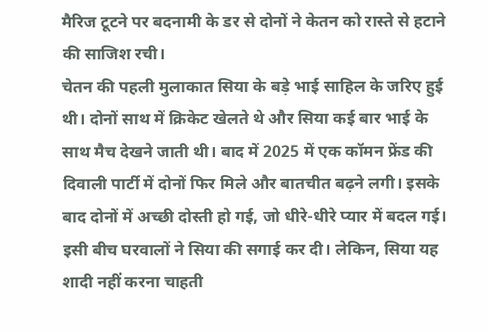मैरिज टूटने पर बदनामी के डर से दोनों ने केतन को रास्ते से हटाने की साजिश रची।
चेतन की पहली मुलाकात सिया के बड़े भाई साहिल के जरिए हुई थी। दोनों साथ में क्रिकेट खेलते थे और सिया कई बार भाई के साथ मैच देखने जाती थी। बाद में 2025 में एक कॉमन फ्रेंड की दिवाली पार्टी में दोनों फिर मिले और बातचीत बढ़ने लगी। इसके बाद दोनों में अच्छी दोस्ती हो गई, जो धीरे-धीरे प्यार में बदल गई। इसी बीच घरवालों ने सिया की सगाई कर दी। लेकिन, सिया यह शादी नहीं करना चाहती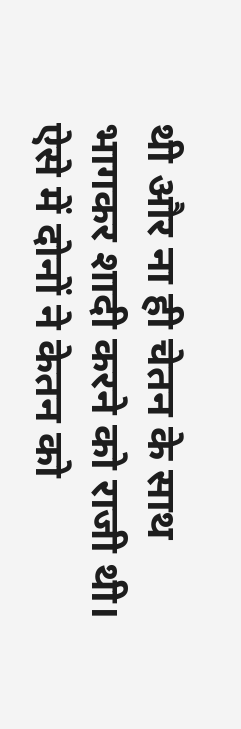थी और ना ही चेतन के साथ भागकर शादी करने को राजी थी। ऐसे में दोनों ने केतन को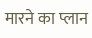मारने का प्लान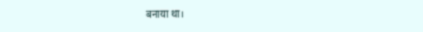बनाया था।